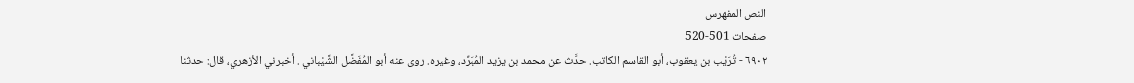النص المفهرس
صفحات 501-520
٦٩٠٢ - تُرَيْب بن يعقوب، أبو القاسم الكاتب. حدَّث عن محمد بن يزيد المُبَرِّد، وغيره. روى عنه أبو المُفَضَّل الشَّيْباني . أخبرني الأزهري، قال: حدثنا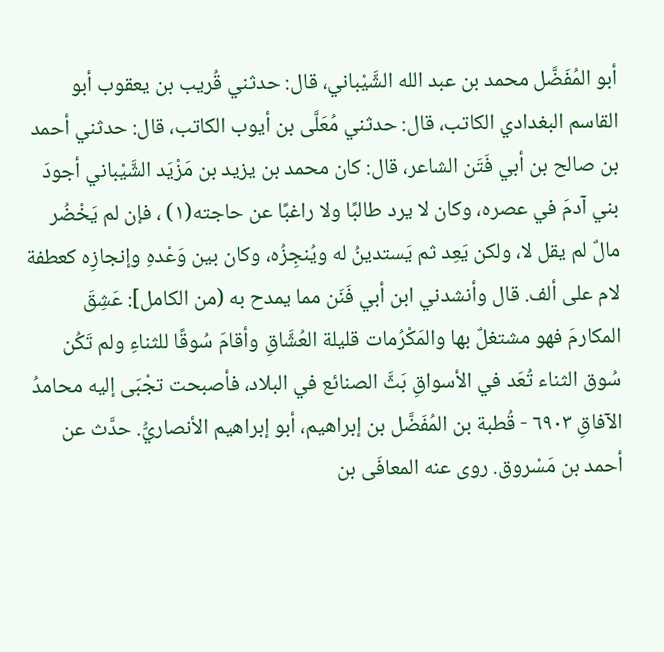أبو المُفَضَّل محمد بن عبد الله الشَّيْباني، قال: حدثني قُريب بن يعقوب أبو القاسم البغدادي الكاتب، قال: حدثني مُعَلَّى بن أيوب الكاتب، قال: حدثني أحمد بن صالح بن أبي فَتَن الشاعر، قال: كان محمد بن يزيد بن مَزْيَد الشَّيْباني أجودَ بني آدمَ في عصره، وكان لا يرد طالبًا ولا راغبًا عن حاجته(١) ، فإن لم يَخْضُر مالٌ لم يقل لا، ولكن يَعِد ثم يَستدينُ له ويُنجِزُه، وكان بين وَعْدهِ وإنجازِه كعطفة لام على ألف. قال وأنشدني ابن أبي فَنَن مما يمدح به (من الكامل]: عَشِقَ المكارمَ فهو مشتغلٌ بها والمَكْرُمات قليلة العُشَّاقِ وأقامَ سُوقًا للثناءِ ولم تَكُن سُوق الثناء تُعَد في الأسواقِ بَثَّ الصنائع في البلاد، فأصبحت تجْبَى إليه محامدُ الآفاقِ ٦٩٠٣ - قُطبة بن المُفَضَّل بن إبراهيم، أبو إبراهيم الأنصاريُّ. حدَّث عن أحمد بن مَسْروق. روى عنه المعافَى بن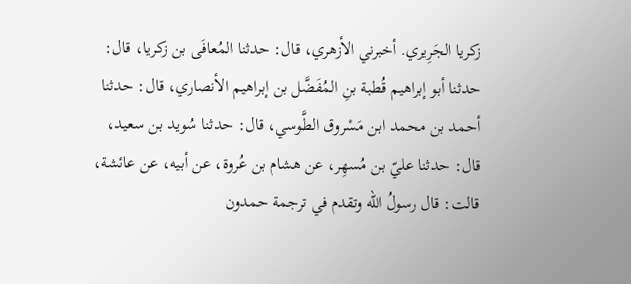زكريا الجَرِيري. أخبرني الأزهري، قال: حدثنا المُعافَى بن زكريا، قال: حدثنا أبو إبراهيم قُطبة بنِ المُفَضَّل بن إبراهيم الأنصاري، قال: حدثنا أحمد بن محمد ابن مَسْروق الطَّوسي، قال: حدثنا سُويد بن سعيد، قال: حدثنا عليّ بن مُسهِر، عن هشام بن عُروة، عن أبيه، عن عائشة، قالت: قال رسولُ الله وتقدم في ترجمة حمدون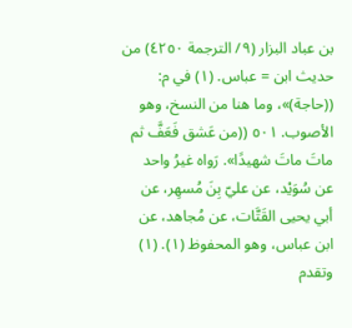بن عباد البزار (٩/ الترجمة ٤٢٥٠) من حديث ابن = عباس. (١) في م: ((حاجة)»، وما هنا من النسخ، وهو الأصوب. ٥٠١ ((من عَشق فَعَفَّ ثم ماتَ ماتَ شهيدًا». رَواه غيرُ واحد عن سُوَيْد، عن عليّ بِنَ مُسهِر، عن أبي يحيى القَتَّات، عن مُجاهد، عن ابن عباس، وهو المحفوظ (١). (١) وتقدم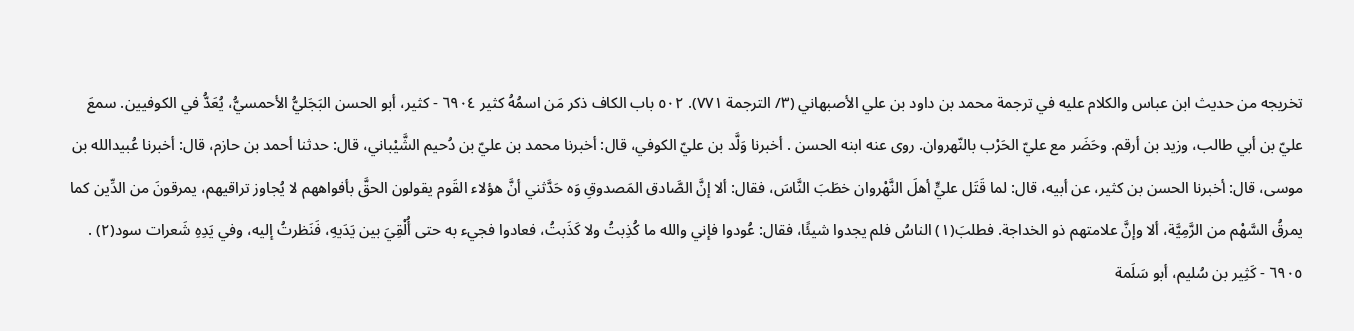تخريجه من حديث ابن عباس والكلام عليه في ترجمة محمد بن داود بن علي الأصبهاني (٣/ الترجمة ٧٧١). ٥٠٢ باب الكاف ذکر مَن اسمُهُ کثیر ٦٩٠٤ - كثير، أبو الحسن البَجَليُّ الأحمسيُّ، يُعَدُّ في الکوفیین. سمعَ عليّ بن أبي طالب، وزيد بن أرقم. وحَضَر مع عليّ الحَرْب بالنّهروان. روی عنه ابنه الحسن . أخبرنا وَلَّد بن عليّ الكوفي، قال: أخبرنا محمد بن عليّ بن دُحيم الشَّيْباني، قال: حدثنا أحمد بن حازم، قال: أخبرنا عُبيدالله بن موسى، قال: أخبرنا الحسن بن كثير، عن أبيه، قال: لما قَتَل عليٍّ أهلَ النَّهْروان خطَبَ النَّاسَ، فقال: ألا إنَّ الصَّادق المَصدوقِ وَه حَدَّثني أنَّ هؤلاء القَوم يقولون الحقَّ بأفواههم لا يُجاوز تراقيهم، يمرقونَ من الدِّين كما يمرقُ السَّهْم من الرَّمِيَّة، ألا وإنَّ علامتهم ذو الخداجة. فطلبَ(١) الناسُ فلم يجدوا شيئًا، فقال: عُودوا فإني والله ما كُذِبتُ ولا كَذَبتُ، فعادوا فجيء به حتى أُلْقِيَ بين يَدَيهِ، فَنَظرتُ إليه، وفي يَدِهِ شَعرات سود(٢) . ٦٩٠٥ - كَثِير بن سُليم، أبو سَلَمة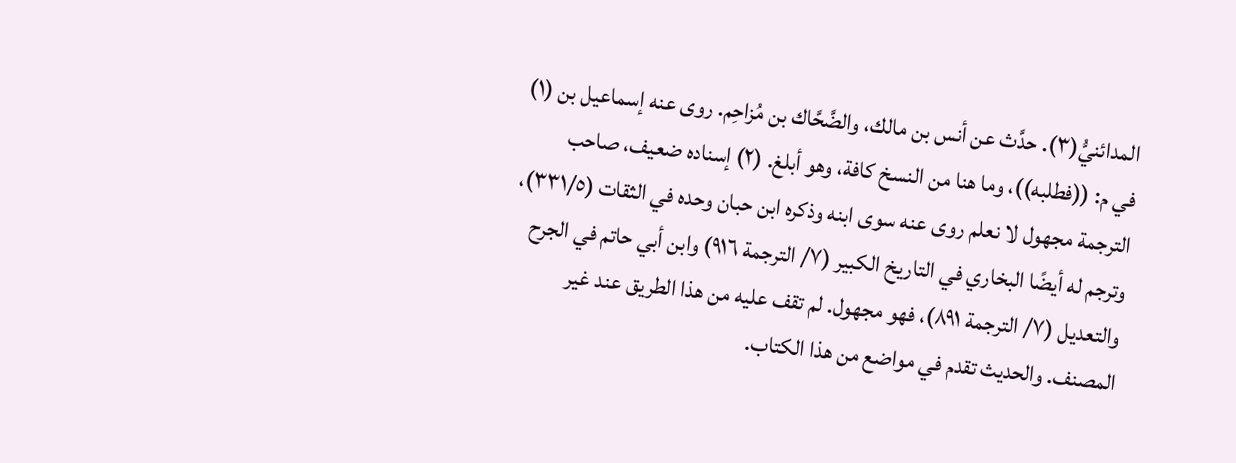المدائنيُّ(٣). حدَّث عن أنس بن مالك، والضَّحَّاك بن مُزاحِم. روى عنه إسماعيل بن (١) في م: ((فطلبه))، وما هنا من النسخ كافة، وهو أبلغ. (٢) إسناده ضعيف، صاحب الترجمة مجهول لا نعلم روى عنه سوى ابنه وذكره ابن حبان وحده في الثقات (٣٣١/٥)، وترجم له أيضًا البخاري في التاريخ الكبير (٧/ الترجمة ٩١٦) وابن أبي حاتم في الجرح والتعديل (٧/ الترجمة ٨٩١)، فهو مجهول. لم تقف عليه من هذا الطريق عند غير المصنف. والحديث تقدم في مواضع من هذا الكتاب.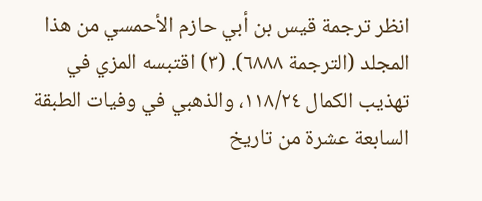انظر ترجمة قيس بن أبي حازم الأحمسي من هذا المجلد (الترجمة ٦٨٨٨). (٣) اقتبسه المزي في تهذيب الكمال ١١٨/٢٤، والذهبي في وفيات الطبقة السابعة عشرة من تاريخ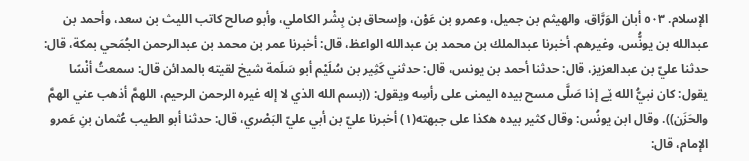الإسلام. ٥٠٣ أبان الوَرَّاق، والهيثم بن جميل، وعمرو بن عَوْن، وإسحاق بن بِشْر الكاملي، وأبو صالح كاتب الليث بن سعد، وأحمد بن عبدالله بن يونُّس، وغيرهم. أخبرنا عبدالملك بن محمد بن عبدالله الواعظ، قال: أخبرنا عمر بن محمد بن عبدالرحمن الجُمَحي بمكة، قال: حدثنا عليّ بن عبدالعزيز، قال: حدثنا أحمد بن يونس، قال: حدثني كَثِير بن سُلَيْم أبو سَلَمة شيخ لقيته بالمدائن قال: سمعتُ أنْسًا يقول: كان نبيُّ الله ێے إذا صَلَّى مسح بيده اليمنى على رأسِه ويقول: ((بسم الله الذي لا إله غيره الرحمن الرحيم، اللهمَّ أذهب عني الهمَّ والحَزَن)). وقال ابن يونُس: وقال كثير بيده هكذا على جبهته(١) أخبرنا عليّ بن أبي عليّ البَصْري، قال: حدثنا أبو الطيب عُثمان بنِ عَمرو الإمام، قال: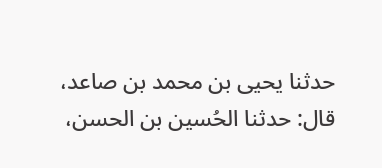حدثنا يحيى بن محمد بن صاعد، قال: حدثنا الحُسين بن الحسن،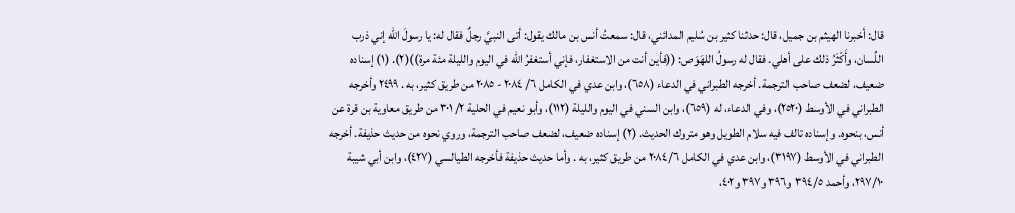قال: أخبرنا الهيثم بن جميل، قال: حدثنا كثير بن سُليم المدائني، قال: سمعتُ أنس بن مالك يقول: أتى النبيَّ رجلٌ فقال له: يا رسولَ الله إني ذرب اللِّسان، وأَكْثَرُ ذلك على أهلي. فقال له رسولُ اللهَوَص: ((فأين أنت من الاستغفار، فإني أستغفرُ الله في اليوم والليلة مئة مرة))(٢). (١) إسناده ضعيف، لضعف صاحب الترجمة. أخرجه الطبراني في الدعاء (٦٥٨)، وابن عدي في الكامل ٦/ ٢٠٨٤ - ٢٠٨٥ من طريق كثير، به . ٢٤٩٩ وأخرجه الطبراني في الأوسط (٢٥٢٠)، وفي الدعاء، له (٦٥٩)، وابن السني في اليوم والليلة (١١٢)، وأبو نعيم في الحلية ٢/ ٣٠١ من طريق معاوية بن قرة عن أنس، بنحوه. وإسناده تالف فيه سلام الطويل وهو متروك الحديث. (٢) إسناده ضعيف، لضعف صاحب الترجمة، وروي نحوه من حديث حذيفة. أخرجه الطبراني في الأوسط (٣١٩٧)، وابن عدي في الكامل ٢٠٨٤/٦ من طريق کثیر، به . وأما حديث حذيفة فأخرجه الطيالسي (٤٢٧)، وابن أبي شيبة ٢٩٧/١٠، وأحمد ٣٩٤/٥ و٣٩٦ و٣٩٧ و٤٠٢،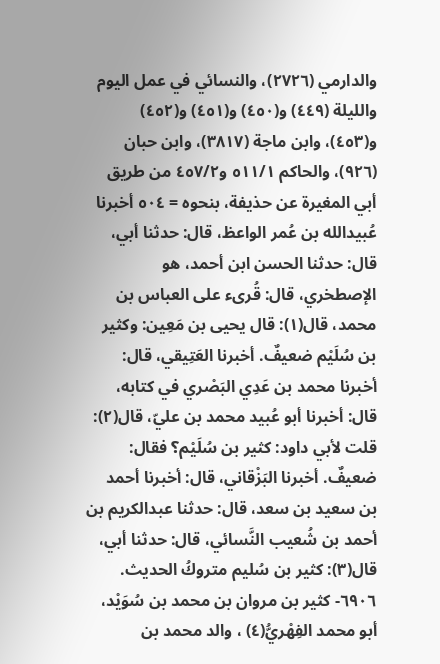والدارمي (٢٧٢٦)، والنسائي في عمل اليوم والليلة (٤٤٩) و(٤٥٠) و(٤٥١) و(٤٥٢) و(٤٥٣)، وابن ماجة (٣٨١٧)، وابن حبان (٩٢٦)، والحاكم ٥١١/١ و٤٥٧/٢ من طريق أبي المغيرة عن حذيفة، بنحوه = ٥٠٤ أخبرنا عُبيدالله بن عُمر الواعظ، قال: حدثنا أبي، قال: حدثنا الحسن ابن أحمد، هو الإصطخري، قال: قُرىء على العباس بن محمد، قال(١): قال يحيى بن مَعِين: وكثير بن سُلَيْم ضعيفٌ. أخبرنا العَتِيقي، قال: أخبرنا محمد بن عَدِي البَصْري في كتابه، قال: أخبرنا أبو عُبيد محمد بن عليّ، قال(٢): قلت لأبي داود: كثير بن سُلَيْم؟ فقال: ضعيفٌ. أخبرنا البَزْقاني، قال: أخبرنا أحمد بن سعيد بن سعد، قال: حدثنا عبدالكريم بن أحمد بن شُعيب النَّسائي، قال: حدثنا أبي، قال(٣): كثير بن سُليم متروكُ الحديث. ٦٩٠٦- كثير بن مروان بن محمد بن سُوَيْد، أبو محمد الفِهْريُّ(٤) ، والد محمد بن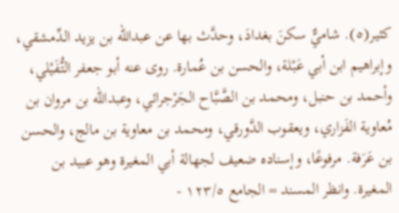كثير(٥). شاميٌّ سكنَ بغدادَ، وحدَّث بها عن عبدالله بن يزيد الدِّمشقي، وإبراهيم ابن أبي عَبْلة، والحسن بن عُمارة. روى عنه أبو جعفر التُّفَيْلي، وأحمد بن حنبل، ومحمد بن الصَّبَّاح الجَرْجرائي، وعبدالله بن مروان بن مُعاوية الفَزاري، ويعقوب الدَّورقي، ومحمد بن معاوية بن مالج، والحسن بن عَرَفة. مرفوعًا، وإسناده ضعيف لجهالة أبي المغيرة وهو عبيد بن المغيرة. وانظر المسند = الجامع ١٢٣/٥ -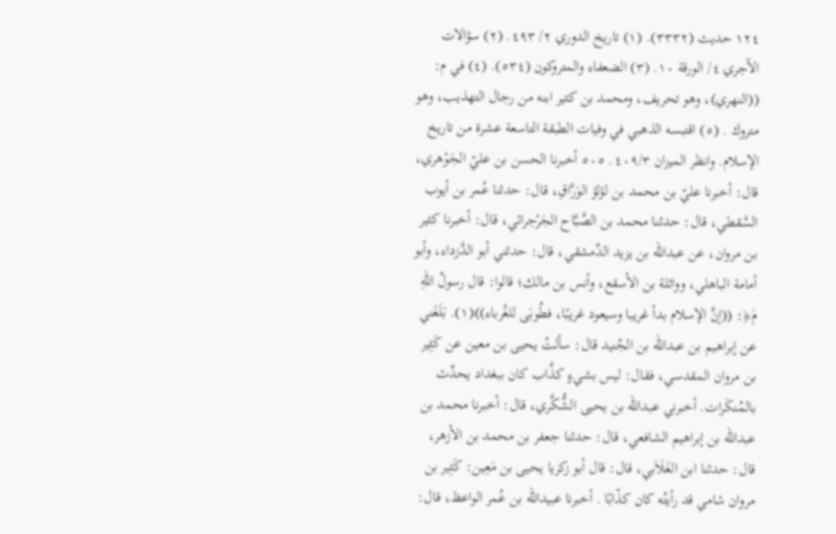١٢٤ حديث (٣٣٣٢). (١) تاريخ الدوري ٢/ ٤٩٣. (٢) سؤالات الآجري ٤/ الورقة ١٠. (٣) الضعفاء والمتروكون (٥٣٤). (٤) في م: ((النهري)، وهو تحريف، ومحمد بن كثير ابنه من رجال التهذيب، وهو متروك . (٥) اقتبسه الذهبي في وفيات الطبقة التاسعة عشرة من تاريخ الإسلام. وانظر الميزان ٤٠٩/٣. ٥٠٥ أخبرنا الحسن بن عليّ الجَوْهري، قال: أخبرنا عليّ بن محمد بن لؤلؤ الوَرَّاقِ، قال: حدثنا عُمر بن أيوب السَّقطي، قال: حدثنا محمد بن الصَّبَّاح الجَرْجرائي، قال: أخبرنا كثير بن مروان، عن عبدالله بن يزيد الدِّمشقي، قال: حدثني أبو الدَّزداء، وأبو أمامة الباهلي، وواثلة بن الأسقع، وأنس بن مالك؛ قالوا: قال رسولُ اللهِ مَ﴿: ((إنَّ الإسلام بدأ غريبا وسيعود غريبًا، فطُوبَى للغُرباء))(١). بَلَغَني عن إبراهيم بن عبدالله بن الجُنيد قال: سألتُ يحيى بن معين عن كَثِير بن مروان المقدسي، فقال: ليس بشيءٍ كذَّاب كان ببغداد يحدِّث بالمُنكَرات. أخبرني عبدالله بن يحيى الشُّكَّري، قال: أخبرنا محمد بن عبدالله بن إبراهيم الشافعي، قال: حدثنا جعفر بن محمد بن الأزهر، قال: حدثنا ابن الغَلَاَبي، قال: قال أبو زكريا يحيى بن مَعِين: كَثِير بن مروان شامي قد رأيتُه کان كذّابًا . أخبرنا عبيدالله بن عُمر الواعظ، قال: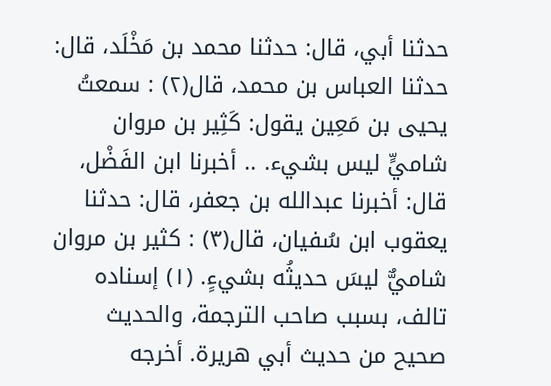حدثنا أبي، قال: حدثنا محمد بن مَخْلَد، قال: حدثنا العباس بن محمد، قال(٢) : سمعتُ يحيى بن مَعِين يقول: كَثِير بن مروان شاميٍّ ليس بشيء. .. أخبرنا ابن الفَضْل، قال: أخبرنا عبدالله بن جعفر، قال: حدثنا يعقوب ابن سُفيان، قال(٣) : كثير بن مروان شاميٌّ ليسَ حديثُه بشيءٍ. (١) إسناده تالف، بسبب صاحب الترجمة، والحديث صحيح من حديث أبي هريرة. أخرجه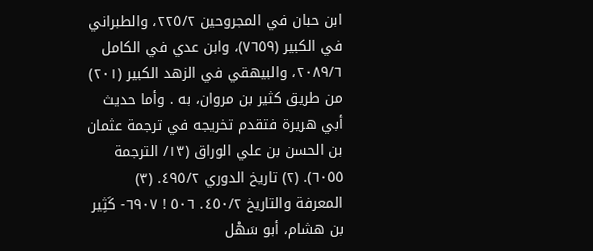ابن حبان في المجروحين ٢٢٥/٢، والطبراني في الكبير (٧٦٥٩)، وابن عدي في الكامل ٢٠٨٩/٦، والبيهقي في الزهد الكبير (٢٠١) من طريق كثير بن مروان، به . وأما حديث أبي هريرة فتقدم تخريجه في ترجمة عثمان بن الحسن بن علي الوراق (١٣/ الترجمة ٦٠٥٥). (٢) تاريخ الدوري ٤٩٥/٢. (٣) المعرفة والتاريخ ٤٥٠/٢. ٥٠٦ ! ٦٩٠٧- كَثِير بن هشام، أبو سَهْل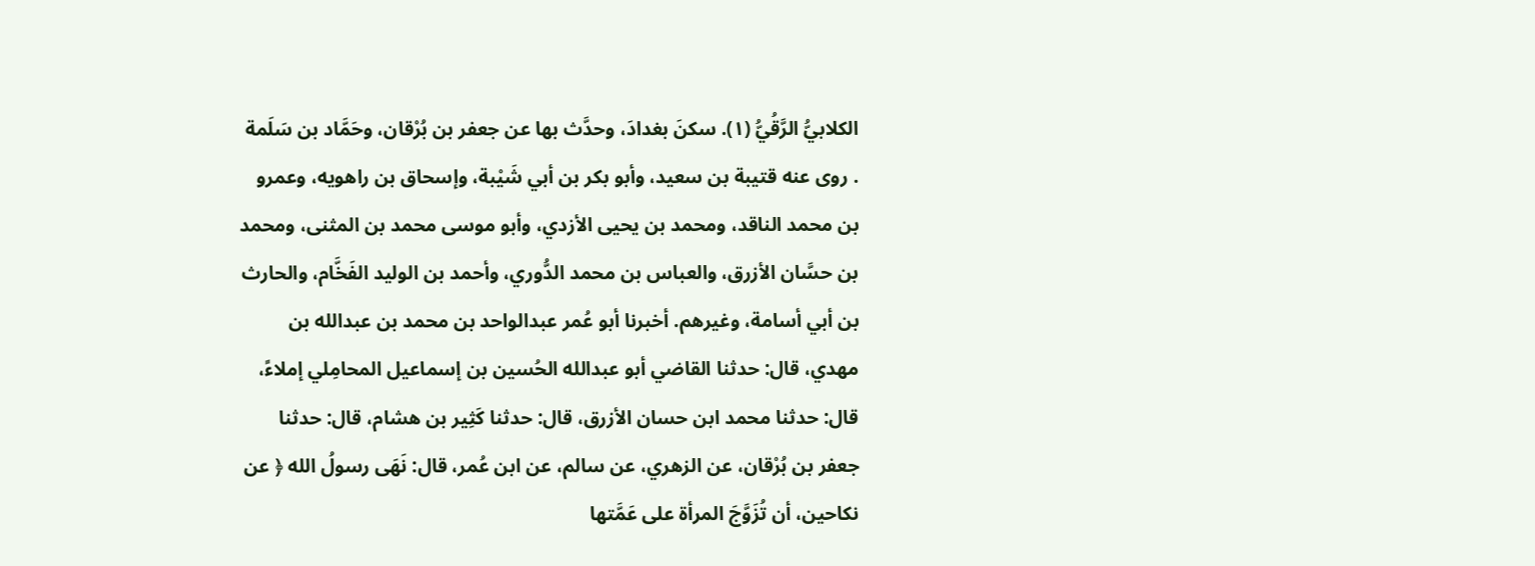الكلابيُّ الرَّقُيُّ (١). سكنَ بغدادَ، وحدَّث بها عن جعفر بن بُرْقان، وحَمَّاد بن سَلَمة . روى عنه قتيبة بن سعيد، وأبو بكر بن أبي شَيْبة، وإسحاق بن راهويه، وعمرو بن محمد الناقد، ومحمد بن يحيى الأزدي، وأبو موسى محمد بن المثنى، ومحمد بن حسَّان الأزرق، والعباس بن محمد الدُّوري، وأحمد بن الوليد الفَخَّام، والحارث بن أبي أسامة، وغيرهم. أخبرنا أبو عُمر عبدالواحد بن محمد بن عبدالله بن مهدي، قال: حدثنا القاضي أبو عبدالله الحُسين بن إسماعيل المحامِلي إملاءً، قال: حدثنا محمد ابن حسان الأزرق، قال: حدثنا كَثِير بن هشام، قال: حدثنا جعفر بن بُرْقان، عن الزهري، عن سالم، عن ابن عُمر، قال: نَهَى رسولُ الله ﴿ عن نكاحين، أن تُزَوَّجَ المرأة على عَمَّتها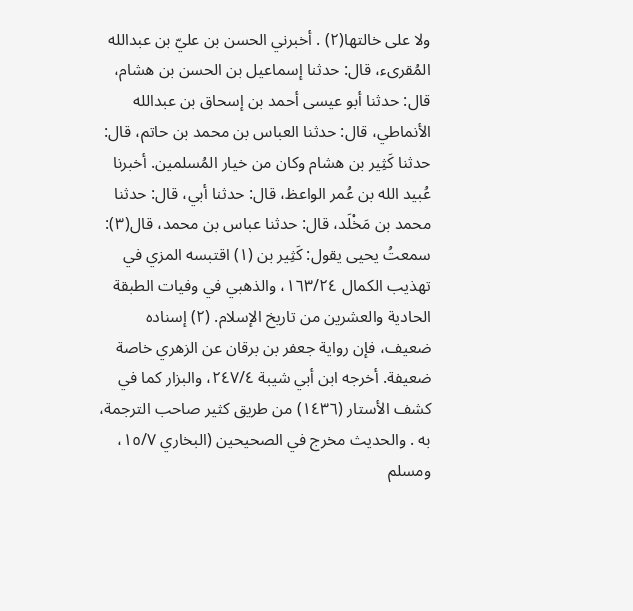ولا على خالتها(٢) . أخبرني الحسن بن عليّ بن عبدالله المُقرىء، قال: حدثنا إسماعيل بن الحسن بن هشام، قال: حدثنا أبو عيسى أحمد بن إسحاق بن عبدالله الأنماطي، قال: حدثنا العباس بن محمد بن حاتم، قال: حدثنا كَثِير بن هشام وكان من خيار المُسلمين. أخبرنا عُبيد الله بن عُمر الواعظ، قال: حدثنا أبي، قال: حدثنا محمد بن مَخْلَد، قال: حدثنا عباس بن محمد، قال(٣): سمعتُ يحيى يقول: كَثِير بن (١) اقتبسه المزي في تهذيب الكمال ١٦٣/٢٤، والذهبي في وفيات الطبقة الحادية والعشرين من تاريخ الإسلام. (٢) إسناده ضعيف، فإن رواية جعفر بن برقان عن الزهري خاصة ضعيفة. أخرجه ابن أبي شيبة ٢٤٧/٤، والبزار كما في كشف الأستار (١٤٣٦) من طريق کثیر صاحب الترجمة، به . والحديث مخرج في الصحيحين (البخاري ١٥/٧، ومسلم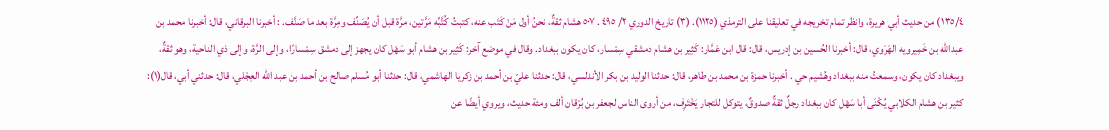١٣٥/٤) من حديث أبي هريرة، وانظر تمام تخريجه في تعليقنا على الترمذي (١١٢٥). (٣) تاريخ الدوري ٢/ ٤٩٥ . ٥٠٧ هشام ثقةٌ، نحنُ أول مَنْ كَتَب عنه، كتبتُ كُتَّبِّه مَرَّتين، مرَّة قبل أن يُصَنِّف ومِرَّة بعد ما صَنَّف. : أخبرنا البرقاني، قال: أخبرنا محمد بن عبدالله بن خَمِيرويه الھَرَوي، قال: أخبرنا الحُسين بن إدريس، قال: قال ابن عَمَّار: كَثِير بن هشام دمشقي سِمْسار، كان يكون ببغداد. وقال في موضع آخر: كَثِير بن هشام أبو سَهْل كان يجهز إلى دمشق سِمْسارًا، وإلى الرَّة، وإلى ذي الناحية، وهو ثقةٌ، ويبغداد کان یکون، وسمعتُ منه ببغداد وهُشیم حي . أخبرنا حمزة بن محمد بن طاهر، قال: حدثنا الوليد بن بكر الأندلسي، قال: حدثنا عليّ بن أحمد بن زكريا الهاشمي، قال: حدثنا أبو مُسلم صالح بن أحمد بن عبد الله العِجْلي، قال: حدثني أبي، قال(١): كثير بن هشام الكلابي يُكْنَى أبا سَهْل كان ببغداد رجلٌ ثقةٌ صدوقٌ، يتوكل للتجار يَخْتَرِف، من أروى الناس لجعفر بن بُرْقان ألف ومئة حديث، ويروي أيضًا عن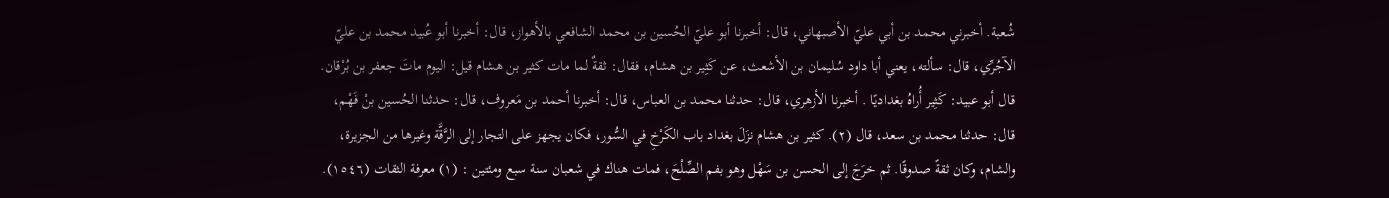شُعبة. أخبرني محمد بن أبي عليّ الأصبهاني، قال: أخبرنا أبو عليّ الحُسين بن محمد الشافعي بالأهواز، قال: أخبرنا أبو عُبيد محمد بن عليّ الآجُرِّي، قال: سألته، يعني أبا داود سُليمان بن الأشعث، عن كَثِير بن هشام، فقال: ثقةٌ لما مات كثير بن هشام قيل: اليوم ماتَ جعفر بن بُرْقان. قال أبو عبيد: كَثِير أُراهُ بغدادیًا . أخبرنا الأزهري، قال: حدثنا محمد بن العباس، قال: أخبرنا أحمد بن مَعروف، قال: حدثنا الحُسين بنْ فَهْم، قال: حدثنا محمد بن سعد، قال (٢). كثير بن هشام نزَلَ بغداد باب الكَرْخِ في السُّور، فكان يجهز على التجار إلى الرَّقَّة وغيرها من الجزيرة، والشام، وكان ثقةً صدوقًا. ثم خرَجَ إلى الحسن بن سَهْل وهو بفم الصِّلْحَ، فمات هناك في شعبان سنة سبع ومئتين : (١) معرفة الثقات (١٥٤٦).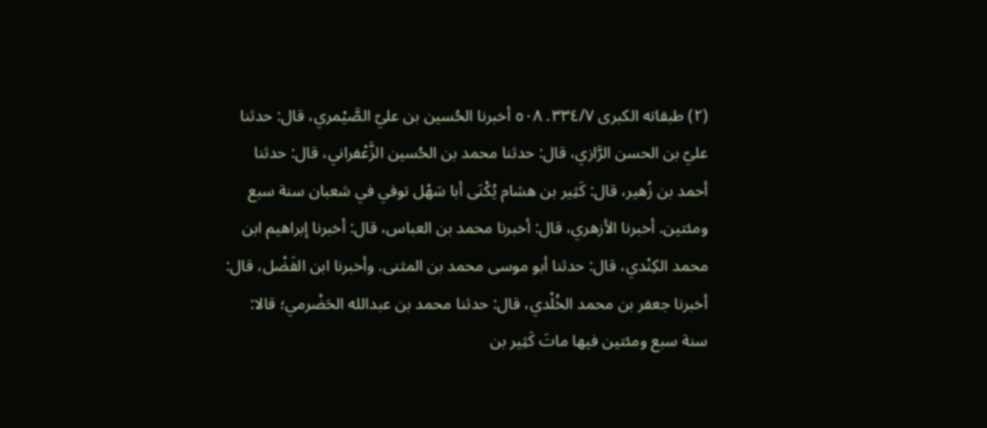(٢) طبقاته الكبرى ٣٣٤/٧. ٥٠٨ أخبرنا الحُسين بن عليّ الصَّيْمري، قال: حدثنا عليّ بن الحسن الرَّازي، قال: حدثنا محمد بن الحُسين الزَّعْفراني، قال: حدثنا أحمد بن زُهير، قال: كَثِير بن هشام يُكْنَى أبا سَهْل توفي في شعبان سنة سبع ومئتين. أخبرنا الأزهري، قال: أخبرنا محمد بن العباس، قال: أخبرنا إبراهيم ابن محمد الكِنْدي، قال: حدثنا أبو موسى محمد بن المثنى. وأخبرنا ابن الفَضْل، قال: أخبرنا جعفر بن محمد الخُلْدي، قال: حدثنا محمد بن عبدالله الحَضْرمي؛ قالا: سنة سبع ومئتين فيها ماتَ كَثِير بن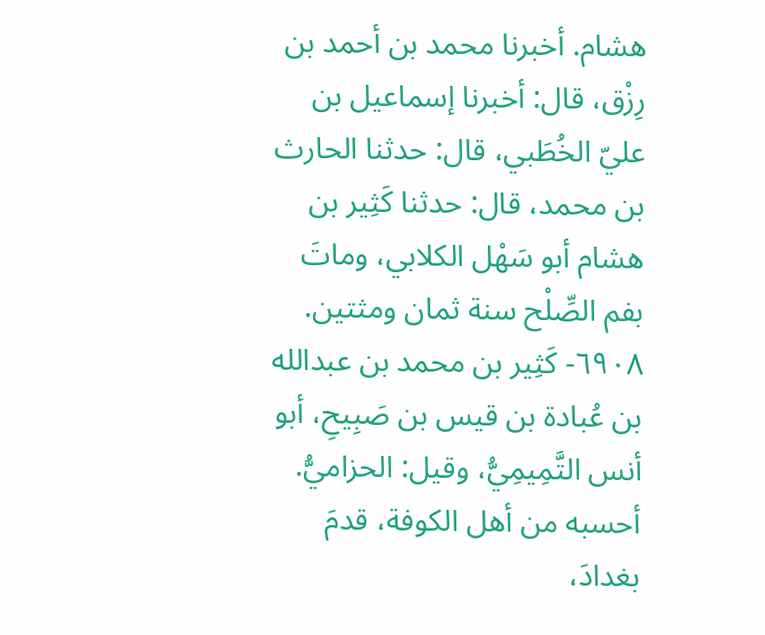هشام. أخبرنا محمد بن أحمد بن رِزْق، قال: أخبرنا إسماعيل بن عليّ الخُطَبي، قال: حدثنا الحارث بن محمد، قال: حدثنا كَثِير بن هشام أبو سَهْل الكلابي، وماتَ بفم الصِّلْح سنة ثمان ومثتين. ٦٩٠٨- كَثِير بن محمد بن عبدالله بن عُبادة بن قيس بن صَبِيحِ، أبو أنس التَّمِيمِيُّ، وقيل: الحزاميُّ. أحسبه من أهل الكوفة، قدمَ بغدادَ،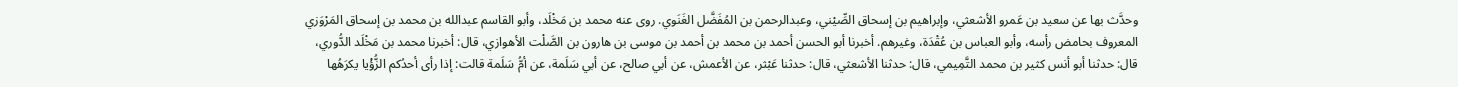وحدَّث بها عن سعيد بن عَمرو الأشعثي، وإبراهيم بن إسحاق الصِّيْني، وعبدالرحمن بن المُفَضَّل الغَنَوي. روى عنه محمد بن مَخْلَد، وأبو القاسم عبدالله بن محمد بن إسحاق المَرْوَزي المعروف بحامض رأسه، وأبو العباس بن عُقْدَة، وغيرهم. أخبرنا أبو الحسن أحمد بن محمد بن أحمد بن موسى بن هارون بن الصَّلْت الأهوازي، قال: أخبرنا محمد بن مَخْلَد الدُّوري، قال: حدثنا أبو أنس كثير بن محمد التَّمِيمي، قال: حدثنا الأشعثي، قال: حدثنا عَبْثر، عن الأعمش، عن أبي صالح، عن أبي سَلَمة، عن أمُّ سَلَمة قالت: إذا رأى أحدُكم الزُّؤْيا يكرَهُها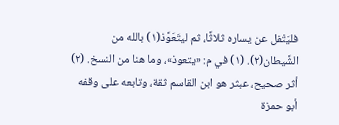فليَتْفل عن يساره ثلاثًا، ثم ليتَعَوَّذ(١) بالله من الشَّيطان(٢). (١) في م: «يتعوذ»، وما هنا من النسخ. (٢) أثر صحيح، عبثر هو ابن القاسم ثقة، وتابعه على وقفه أبو حمزة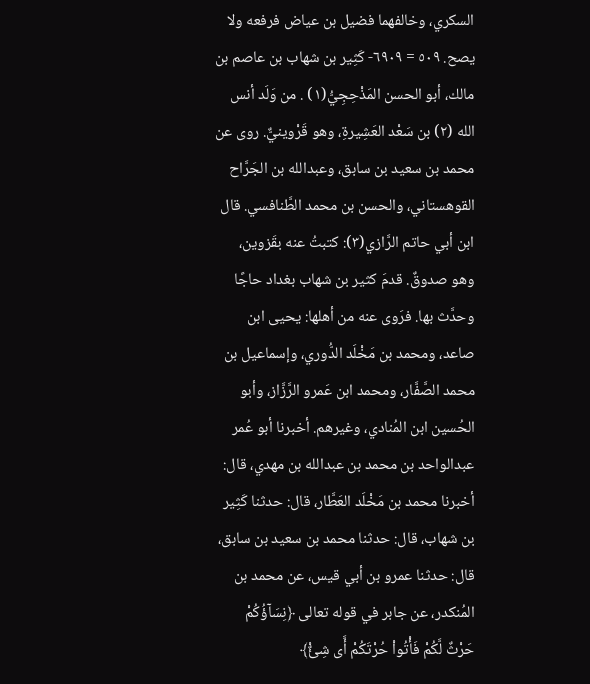السكري، وخالفهما فضيل بن عياض فرفعه ولا يصح. ٥٠٩ = ٦٩٠٩- كَثِير بن شهاب بن عاصم بن مالك، أبو الحسن المَذْحِجِيُّ(١) . من وَلَد أنس الله (٢) بن سَعْد العَشِيرةِ، وهو قَرْوينيٌّ. روى عن محمد بن سعيد بن سابق، وعبدالله بن الجَرَّاح القوهستاني، والحسن بن محمد الطَّنافسي. قال ابن أبي حاتم الرَّازي(٣): كتبتُ عنه بقَزوين، وهو صدوقٌ. قدمَ كثير بن شهاب بغداد حاجًا وحدَّث بها. فرَوى عنه من أهلها: يحيى ابن صاعد، ومحمد بن مَخْلَد الدُّوري، وإسماعيل بن محمد الصَّفَّار، ومحمد ابن عَمرو الرَّزَّاز، وأبو الحُسين ابن المُنادي، وغيرهم. أخبرنا أبو عُمر عبدالواحد بن محمد بن عبدالله بن مهدي، قال: أخبرنا محمد بن مَخْلَد العَطَّار، قال: حدثنا كَثِير بن شهاب، قال: حدثنا محمد بن سعيد بن سابق، قال: حدثنا عمرو بن أبي قيس، عن محمد بن المُنكدر، عن جابر في قوله تعالى ﴿نِسَآؤُكُمْ حَرْثٌ لَّكُمْ فَأْتُواْ حُرْتَكُمْ أَّى شِئٌْ﴾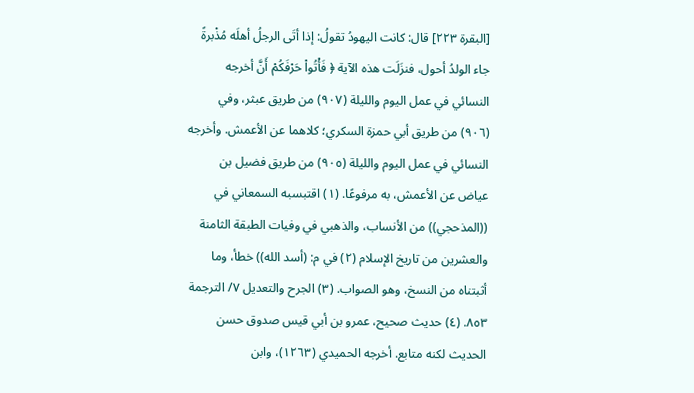[البقرة ٢٢٣] قال: كانت اليهودُ تقولُ: إذا أتَى الرجلُ أهلَه مُذْبرةً جاء الولدُ أحول، فنزَلَت هذه الآية ﴿ فَأْتُواْ حَرْفَكُمْ أَنَّ أخرجه النسائي في عمل اليوم والليلة (٩٠٧) من طريق عبثر، وفي (٩٠٦) من طريق أبي حمزة السكري؛ كلاهما عن الأعمش. وأخرجه النسائي في عمل اليوم والليلة (٩٠٥) من طريق فضيل بن عياض عن الأعمش، به مرفوعًا. (١) اقتبسبه السمعاني في ((المذحجي)) من الأنساب، والذهبي في وفيات الطبقة الثامنة والعشرين من تاريخ الإسلام (٢) في م: (أسد الله)) خطأ، وما أثبتناه من النسخ، وهو الصواب. (٣) الجرح والتعديل ٧/ الترجمة ٨٥٣. (٤) حديث صحيح، عمرو بن أبي قيس صدوق حسن الحديث لكنه متابع. أخرجه الحميدي (١٢٦٣)، وابن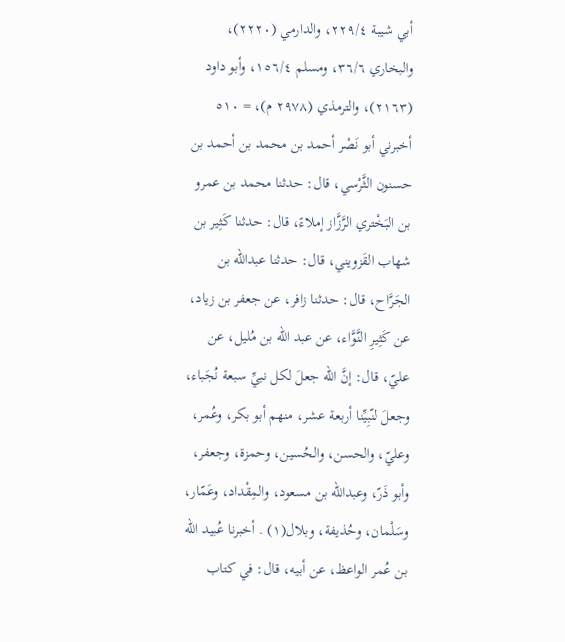أبي شيبة ٢٢٩/٤، والدارمي (٢٢٢٠)، والبخاري ٣٦/٦، ومسلم ١٥٦/٤، وأبو داود (٢١٦٣)، والترمذي (٢٩٧٨ م)، = ٥١٠ أخبرني أبو نَصْر أحمد بن محمد بن أحمد بن حسنون الثَّرْسي، قال: حدثنا محمد بن عمرو بن البَخْتري الرَّزَّاز إملاءً، قال: حدثنا كَثِير بن شهاب القَزويني، قال: حدثنا عبدالله بن الجَرَّاح، قال: حدثنا زافر، عن جعفر بن زياد، عن كَثِيرِ النَّوَّاء، عن عبد الله بن مُليل، عن عليّ، قال: إنَّ الله جعلَ لكل نبيِّ سبعة نُجَباء، وجعلَ لنّبِيِّنا أربعة عشر، منهم أبو بكر، وعُمر، وعليّ، والحسن، والحُسين، وحمزة، وجعفر، وأبو ذَرّ، وعبدالله بن مسعود، والمِقْداد، وعَمّار، وسَلْمان، وحُذيفة، وبلال(١) . أخبرنا عُبيد الله بن عُمر الواعظ، عن أبيه، قال: في كتاب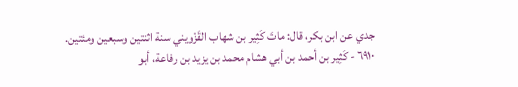جدي عن ابن بكر، قال: ماتَ كَثِير بن شهاب القَزْويني سنة اثنتين وسبعين ومئتين. ٦٩١٠ - كَثِير بن أحمد بن أبي هشام محمد بن يزيد بن رفاعة، أبو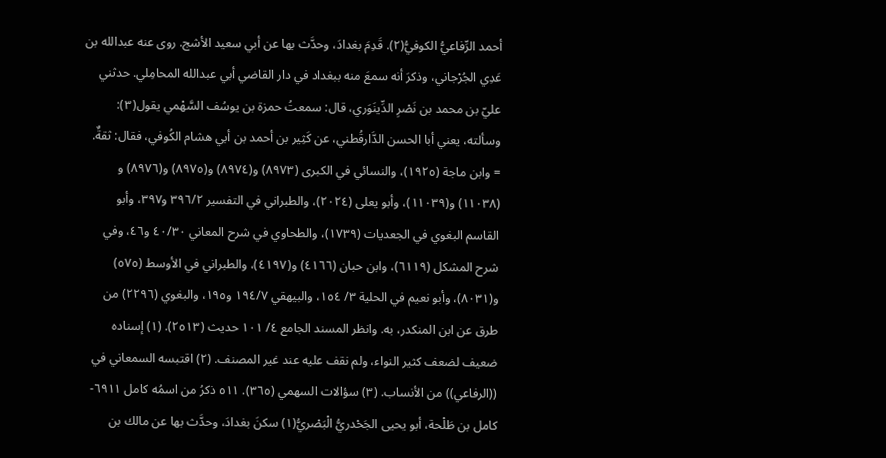أحمد الرِّفاعيُّ الكوفيُّ(٢). قَدِمَ بغدادَ، وحدَّث بها عن أبي سعيد الأشج. روى عنه عبدالله بن عَدِي الجُرْجاني، وذكرَ أنه سمعَ منه ببغداد في دار القاضي أبي عبدالله المحامِلي. حدثني عليّ بن محمد بن نَصْرِ الدِّينَوَري، قال: سمعتُ حمزة بن يوسُف السَّهْمي يقول(٣): وسألته، يعني أبا الحسن الدَّارقُطني، عن كَثِير بن أحمد بن أبي هشام الكُوفي، فقال: ثقةٌ. = وابن ماجة (١٩٢٥)، والنسائي في الكبرى (٨٩٧٣) و(٨٩٧٤) و(٨٩٧٥) و(٨٩٧٦) و (١١٠٣٨) و(١١٠٣٩)، وأبو يعلى (٢٠٢٤)، والطبراني في التفسير ٣٩٦/٢ و٣٩٧، وأبو القاسم البغوي في الجعديات (١٧٣٩)، والطحاوي في شرح المعاني ٤٠/٣٠ و٤٦، وفي شرح المشكل (٦١١٩)، وابن حبان (٤١٦٦) و(٤١٩٧)، والطبراني في الأوسط (٥٧٥) و(٨٠٣١)، وأبو نعيم في الحلية ٣/ ١٥٤، والبيهقي ١٩٤/٧ و١٩٥، والبغوي (٢٢٩٦) من طرق عن ابن المنكدر، به. وانظر المسند الجامع ٤/ ١٠١ حديث (٢٥١٣). (١) إسناده ضعيف لضعف كثير النواء، ولم نقف عليه عند غير المصنف. (٢) اقتبسه السمعاني في ((الرفاعي)) من الأنساب. (٣) سؤالات السهمي (٣٦٥). ٥١١ ذکرُ من اسمُه کامل ٦٩١١- كامل بن طَلْحة، أبو يحيى الجَحْدريُّ الْبَصْريُّ(١) سكنَ بغدادَ، وحدَّث بها عن مالك بن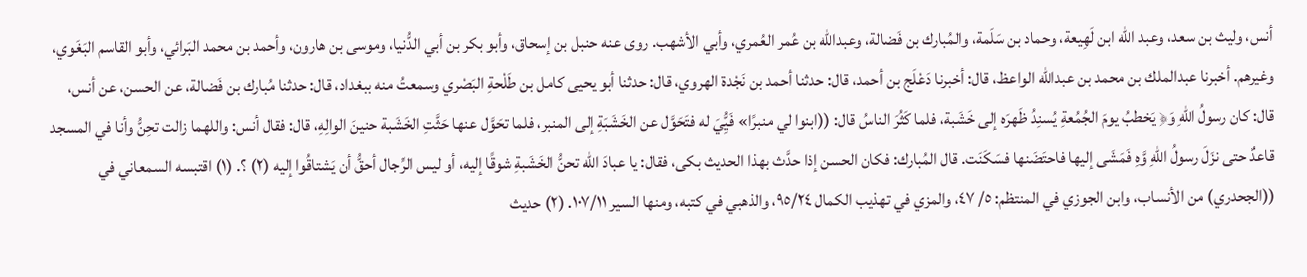أنس، وليث بن سعد، وعبد الله ابن لَهِيعة، وحماد بن سَلَمة، والمُبارك بن فَضالة، وعبدالله بن عُمر العُمري، وأبي الأشهب. روى عنه حنبل بن إسحاق، وأبو بكر بن أبي الدُّنيا، وموسى بن هارون، وأحمد بن محمد البَرائي، وأبو القاسم البَغَوي، وغيرهم. أخبرنا عبدالملك بن محمد بن عبدالله الواعظ، قال: أخبرنا دَعْلَج بن أحمد، قال: حدثنا أحمد بن نَجْدة الهروي، قال: حدثنا أبو یحیی کامل بن طَلْحةِ البَصْري وسمعتُ منه ببغداد، قال: حدثنا مُبارك بن فَضالة، عن الحسن، عن أنس، قال: كان رسولُ اللهِ وَ﴿ يَخطبُ يومَ الجُمُعةِ يُسنِدُ ظَهرَه إلى خَشَبة، فلما كَثُرَ الناسُ قال: ((ابنوا لي منبرًا» فَيُِّيَ له فتَحَوَّل عن الخَشَبَةِ إلى المنبر، فلما تحَوَّل عنها حَثَّتِ الخَشَبة حنينَ الوالِهِ، قال: فقال أنس: واللهما زالت تحِنُّ وأنا في المسجد قاعدٌ حتى نزَلَ رسولُ اللهِ وَّهِ فَمَشَى إليها فاحتَضَنها فسَكَنَت. قال المُبارك: فكان الحسن إذا حدَّث بهذا الحديث بكى، فقال: يا عبادَ الله تحنُّ الخَشَبةِ شوقًا إليه، أو ليس الرِّجال أحقُّ أن يَشتاقُوا إليه (٢) ؟. (١) اقتبسه السمعاني في ((الجحدري) من الأنساب، وابن الجوزي في المنتظم: ٥/ ٤٧، والمزي في تهذيب الكمال ٩٥/٢٤، والذهبي في كتبه، ومنها السير ١٠٧/١١. (٢) حديث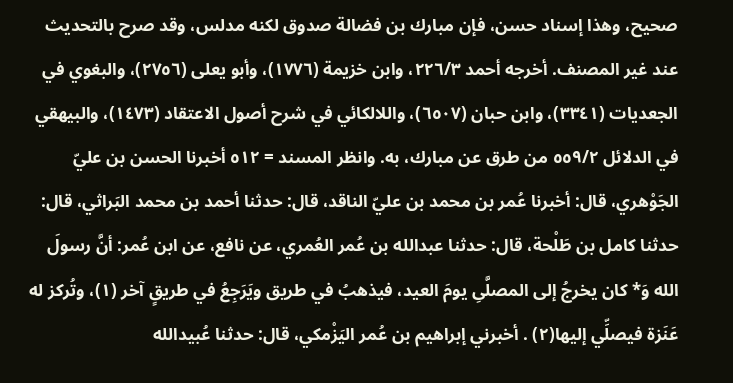صحيح، وهذا إسناد حسن، فإن مبارك بن فضالة صدوق لكنه مدلس، وقد صرح بالتحديث عند غير المصنف. أخرجه أحمد ٢٢٦/٣، وابن خزيمة (١٧٧٦)، وأبو يعلى (٢٧٥٦)، والبغوي في الجعديات (٣٣٤١)، وابن حبان (٦٥٠٧)، واللالكائي في شرح أصول الاعتقاد (١٤٧٣)، والبيهقي في الدلائل ٥٥٩/٢ من طرق عن مبارك، به. وانظر المسند = ٥١٢ أخبرنا الحسن بن عليّ الجَوْهري، قال: أخبرنا عُمر بن محمد بن عليّ الناقد، قال: حدثنا أحمد بن محمد البَراثي، قال: حدثنا كامل بن طَلْحة، قال: حدثنا عبدالله بن عُمر العُمري، عن نافع، عن ابن عُمر: أنَّ رسولَ الله وَ* كان يخرجُ إلى المصلَّىِ يومَ العيد، فيذهبُ في طريق ويَرَجِعُ في طريقٍ آخر (١)، وتُركز له عَنَزة فيصلِّي إليها(٢) . أخبرني إبراهيم بن عُمر اليَزْمكي، قال: حدثنا عُبيدالله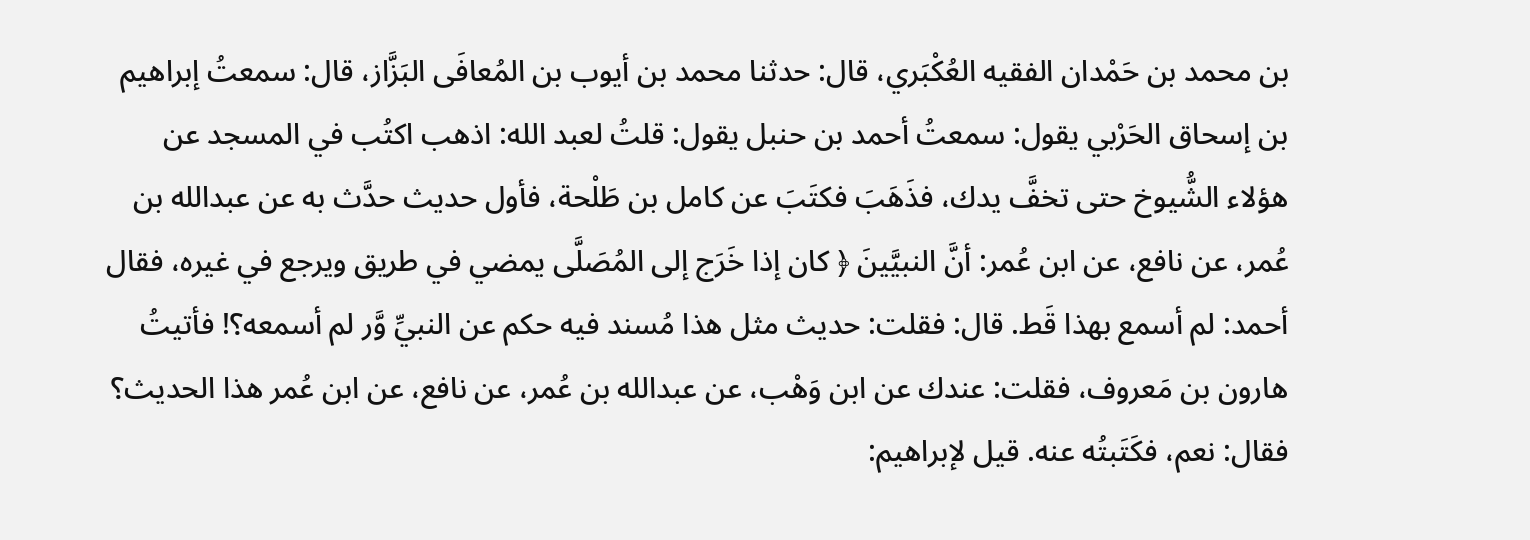بن محمد بن حَمْدان الفقيه العُكْبَري، قال: حدثنا محمد بن أيوب بن المُعافَى البَزَّاز، قال: سمعتُ إبراهيم بن إسحاق الحَرْبي يقول: سمعتُ أحمد بن حنبل يقول: قلتُ لعبد الله: اذهب اكتُب في المسجد عن هؤلاء الشُّيوخ حتى تخفَّ يدك، فذَهَبَ فكتَبَ عن كامل بن طَلْحة، فأول حديث حدَّث به عن عبدالله بن عُمر، عن نافع، عن ابن عُمر: أنَّ النبيَّينَ ﴿ كان إذا خَرَج إلى المُصَلَّى يمضي في طريق ويرجع في غيره، فقال أحمد: لم أسمع بهذا قَط. قال: فقلت: حديث مثل هذا مُسند فيه حكم عن النبيِّ وَّر لم أسمعه؟! فأتيتُ هارون بن مَعروف، فقلت: عندك عن ابن وَهْب، عن عبدالله بن عُمر، عن نافع، عن ابن عُمر هذا الحديث؟ فقال: نعم، فكَتَبتُه عنه. قيل لإبراهيم: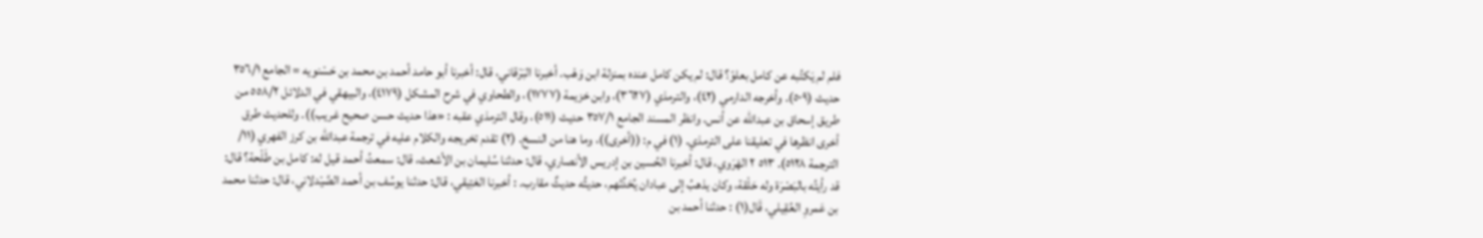فلم لم يَكتُبه عن كامل بعلوّ؟ قال: لم يكن كامل عنده بمنزلة ابن وَهْب. أخبرنا البَرْقاني، قال: أخبرنا أبو حامد أحمد بن محمد بن حَسْنويه = الجامع ٣٥٦/١ حديث (٥٠٩). وأخرجه الدارمي (٤٢)، والترمذي (٣٦٢٧)، وابن خزيمة (١٧٧٧)، والطحاوي في شرح المشكل (٤١٧٩)، والبيهقي في الدلائل ٥٥٨/٢ من طريق إسحاق بن عبدالله عن أنس. وانظر المسند الجامع ٣٥٧/١ حديث (٥١١)، وقال الترمذي عقبه : «هذا حديث حسن صحيح غريب)). وللحديث طرق أخرى انظرها في تعليقنا على الترمذي. (١) في م: ((أخرى))، وما هنا من النسخ. (٢) تقدم تخريجه والكلام عليه في ترجمة عبدالله بن كرز الفهري (١١/ الترجمة ٥١٢٨). ٥١٣ ٢ الهَرَوي، قال: أخبرنا الحُسين بن إدريس الأنصاري، قال: حدثنا سُليمان بن الأشعث، قال: سمعتُ أحمد قيل له: كامل بن طَلْحة؟ قال: قد رأيتُه بالبَصْرَة وله حَلْقة، وكان يذهبُ إلى عبادان يُحَدِّثهم، حديثُه حديثٌ مقارب. : أخبرنا العَتِيقي، قال: حدثنا يوسُف بن أحمد الصَّيْدلاني، قال: حدثنا محمد بن عَمروِ العُقِيلي، قَال(١) : حدثنا أحمد بن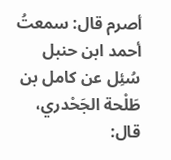أصرم قال: سمعتُ أحمد ابن حنبل سُئِل عن كامل بن طَلْحة الجَحْدري، قال: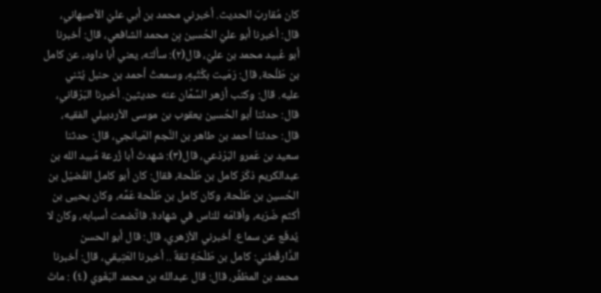كان مُقاربَ الحديث. أخبرني محمد بن أبي عليّ الأصبهاني، قال: أخبرنا أبو عليّ الحُسين بِن محمد الشافعي، قال: أخبرنا أبو عُبيد محمد بن عليّ، قال(٢): سألته، يعني أبا داود، عن كامل بن طَلْحة، قال: رَمَيت بكُتُبهِ، وسمعتُ أحمد بن حنبل يُٹني علیه. قال: وكتب أزهر السَّمَّان عنه حدیثین. أخبرنا البَرْقاني، قال: حدثنا أبو الحُسين يعقوب بن موسى الأردبيلي الفقيه، قال: حدثنا أحمد بن طاهر بن النَّجم المَيانجي، قال: حدثنا سعيد بن عَمرو البَرْذعي، قال(٣): شهدتُ أبا زُرعة مُبيد الله بن عبدالكريم ذكَرَ كامل بن طَلْحة، فقال: كان أبو كامل الفُضيْل بن الحُسين بن طَلْحة، وكان كامل بن طَلْحة عَمَّه، وكان يحيى بن أكثم ضَرَبه، وأقامَه للناس في شهادة. فاتَّضعت أسبابه، وکان لا يُدفَع عن سماع. أخبرني الأزهري، قال: قال أبو الحسن الدَّارقُطني: كامل بن طَلْحَةِ ثقةٌ .. أخبرنا العَتِيقي، قال: أخبرنا محمد بن المظفَّر، قال: قال عبدالله بن محمد البَغَوي (٤) : ماتَ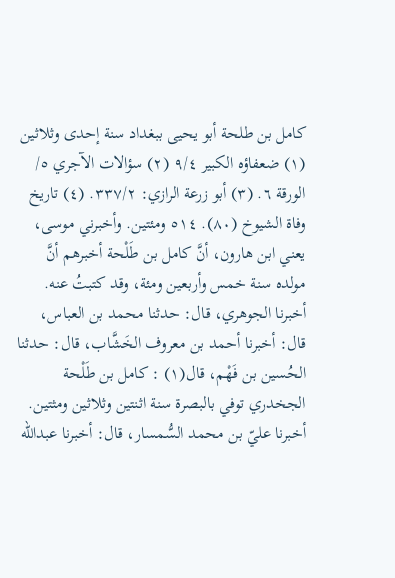كامل بن طلحة أبو يحيى ببغداد سنة إحدى وثلاثين (١) ضعفاؤه الكبير ٩/٤ (٢) سؤالات الآجري ٥/ الورقة ٦. (٣) أبو زرعة الرازي: ٣٣٧/٢. (٤) تاريخ وفاة الشيوخ (٨٠). ٥١٤ ومئتين. وأخبرني موسى، يعني ابن هارون، أنَّ كامل بن طَلْحة أخبرهم أنَّ مولده سنة خمس وأربعين ومئة، وقد كتبتُ عنه. أخبرنا الجوهري، قال: حدثنا محمد بن العباس، قال: أخبرنا أحمد بن معروف الخَشَّاب، قال: حدثنا الحُسين بن فَهْم، قال(١) : كامل بن طَلْحة الجخدري توفي بالبصرة سنة اثنتين وثلاثين ومثتين. أخبرنا عليّ بن محمد السُّمسار، قال: أخبرنا عبدالله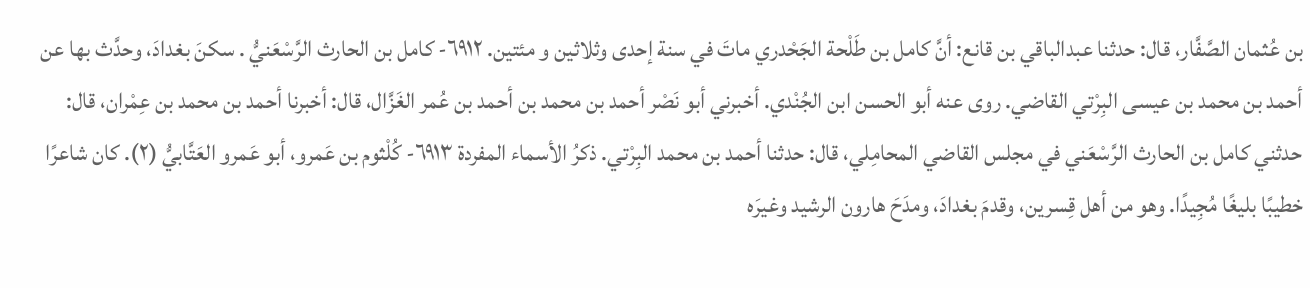بن عُثمان الصَّفَّار، قال: حدثنا عبدالباقي بن قانع: أنَّ كامل بن طَلْحة الجَحْدري ماتَ في سنة إحدی وثلاثین و مئتين. ٦٩١٢- كامل بن الحارث الرَّسْعَنيُّ . سكنَ بغدادَ، وحدَّث بها عن أحمد بن محمد بن عيسى البِرْتي القاضي. روى عنه أبو الحسن ابن الجُنْدي. أخبرني أبو نَصْر أحمد بن محمد بن أحمد بن عُمر الغَزَّال، قال: أخبرنا أحمد بن محمد بن عِمْران، قال: حدثني كامل بن الحارث الرَّسْعَني في مجلس القاضي المحامِلي، قال: حدثنا أحمد بن محمد البِرْتي. ذكرُ الأسماء المفردة ٦٩١٣- كُلْثوم بن عَمرو، أبو عَمرو العَتَّابيُّ (٢). كان شاعرًا خطيبًا بليغًا مُجِيدًا. وهو من أهل قِسرين، وقدمَ بغدادَ، ومدَحَ هارون الرشيد وغيرَه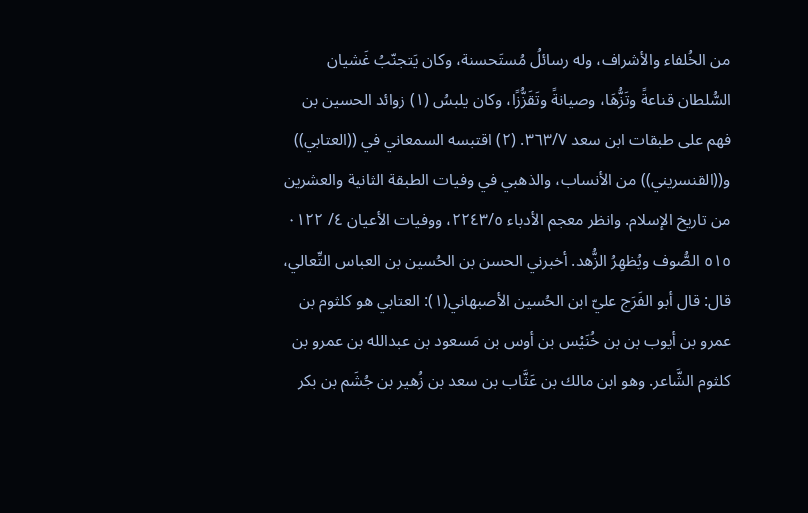من الخُلفاء والأشراف، وله رسائلُ مُستَحسنة، وكان يَتجنّبُ غَشيان السُّلطان قناعةً وتَزُّهَا، وصيانةً وتَقَزُّزًا، وكان يلبسُ (١) زوائد الحسين بن فهم على طبقات ابن سعد ٣٦٣/٧. (٢) اقتبسه السمعاني في ((العتابي)) و((القنسريني)) من الأنساب، والذهبي في وفيات الطبقة الثانية والعشرين من تاريخ الإسلام. وانظر معجم الأدباء ٢٢٤٣/٥، ووفيات الأعيان ٤/ ٠١٢٢ ٥١٥ الصُّوف ويُظهِرُ الزُّهد. أخبرني الحسن بن الحُسين بن العباس التِّعالي، قال: قال أبو الفَرَج عليّ ابن الحُسين الأصبهاني(١): العتابي هو كلثوم بن عمرو بن أيوب بن بن خُنَيْس بن أوس بن مَسعود بن عبدالله بن عمرو بن كلثوم الشَّاعر. وهو ابن مالك بن عَثَّاب بن سعد بن زُهير بن جُشَم بن بكر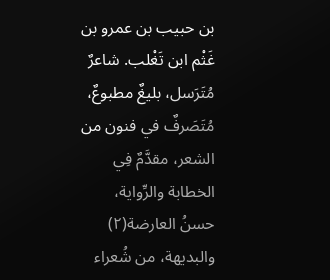بن حبيب بن عمرو بن غَثْم ابن تَغْلب. شاعرٌ مُتَرَسل، بليغٌ مطبوعٌ، مُتَصَرفٌ في فنون من الشعر، مقدَّمٌ فِي الخطابة والرِّواية، حسنُ العارضة(٢) والبديهة، من شُعراء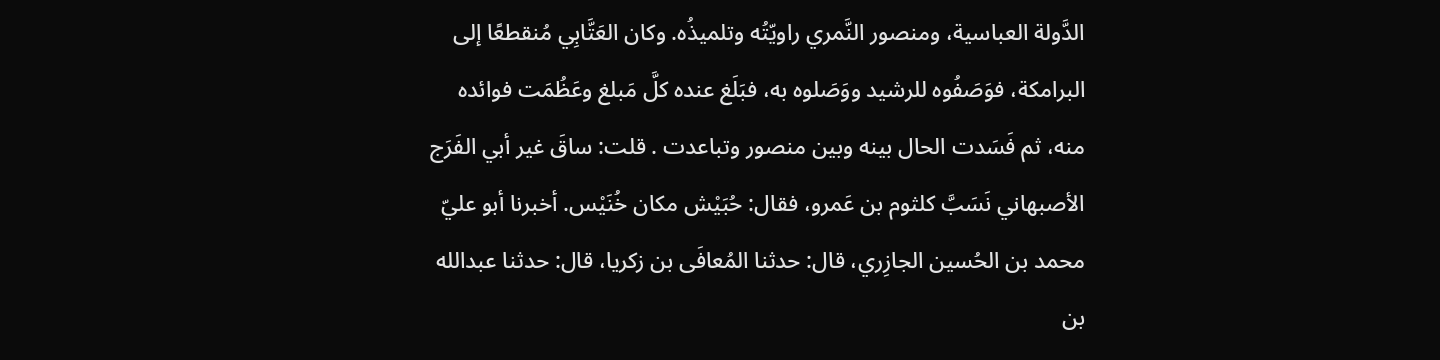الدَّولة العباسية، ومنصور النَّمري راويّتُه وتلميذُه. وكان العَتَّابِي مُنقطعًا إلى البرامكة، فوَصَفُوه للرشيد ووَصَلوه به، فبَلَغ عنده كلَّ مَبلغ وعَظُمَت فوائده منه، ثم فَسَدت الحال بینه وبین منصور وتباعدت . قلت: ساقَ غير أبي الفَرَج الأصبهاني نَسَبَّ كلثوم بن عَمرو، فقال: حُبَيْش مكان خُنَيْس. أخبرنا أبو عليّ محمد بن الحُسين الجازِري، قال: حدثنا المُعافَى بن زكريا، قال: حدثنا عبدالله بن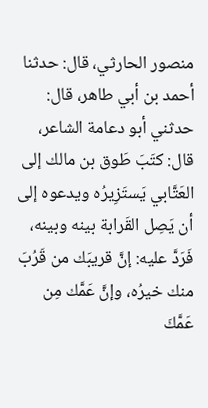منصور الحارثي، قال: حدثنا أحمد بن أبي طاهر، قال: حدثني أبو دعامة الشاعر، قال: كتَبَ طَوق بن مالك إلى العَتَّابي يَستَزِيرُه ويدعوه إلى أن يَصِل القَرابة بينه وبينه، فَرَدَّ عليه: إنَّ قريبَك من قَرُبَ منك خيرُه، وإنَّ عَمَّك مِن عَمَّكَ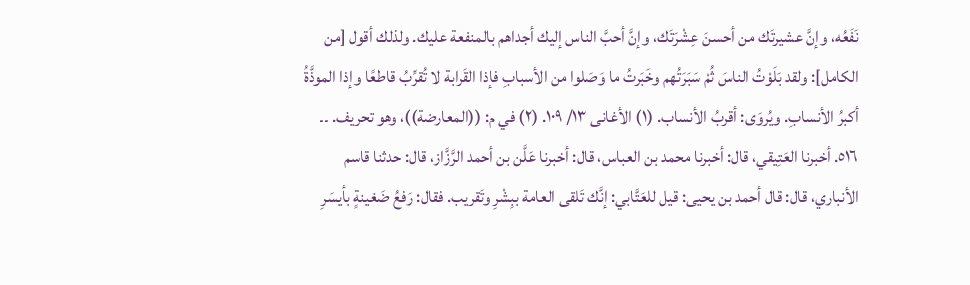نَفَعُه، وإنَّ عشيرتَك من أحسنَ عِشْرَتَك، وإنَّ أحبَّ الناس إليك أجداهم بالمنفعة عليك. ولذلك أقول [من الكامل]: ولقد بَلَوْتُ الناسَ ثُمْ سَبَرَتُهم وخَبَرتُ ما وَصَلوا من الأسبابِ فإذا القَرابة لا تُقرِّبُ قاطعًا وإذا الموذَّةُ أكبرُ الأنسابِ. ويُروَى: أقربُ الأنساب. (١) الأغانى ١٣/ ١٠٩. (٢) في م: ((المعارضة))، وهو تحريف. ۔۔ ٥١٦. أخبرنا العَتِيقي، قال: أخبرنا محمد بن العباس، قال: أخبرنا عَلَّن بن أحمد الرَّزَّاز، قال: حدثنا قاسم الأنباري، قال: قال أحمد بن يحيى: قيل للعَتَّابي: إنَّك تَلقى العامة ببِشْرِ وتَقريب. فقال: رَفعُ ضَغينةٍ بأيسَرِ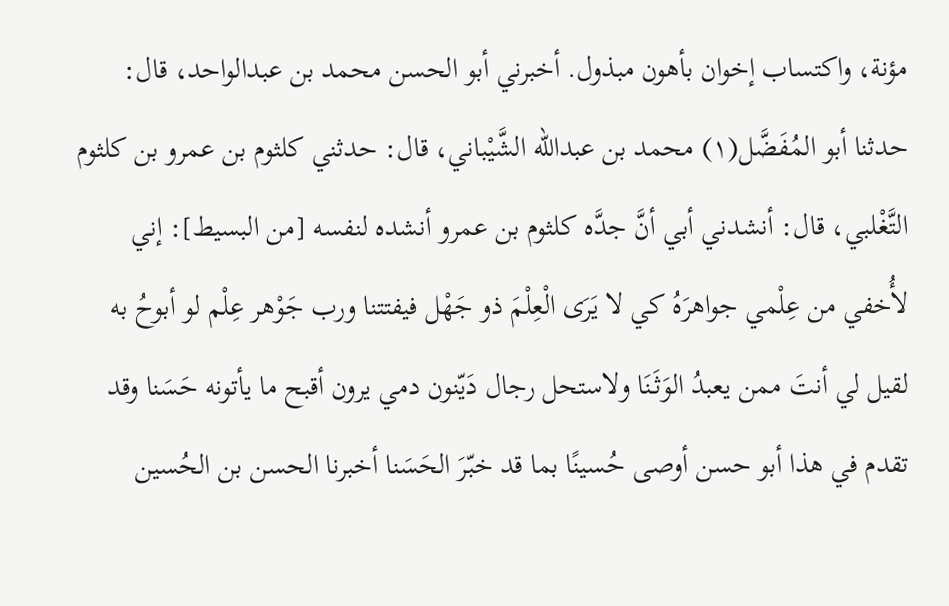مؤنة، واكتساب إخوان بأهون مبذول. أخبرني أبو الحسن محمد بن عبدالواحد، قال: حدثنا أبو المُفَضَّل(١) محمد بن عبدالله الشَّيْباني، قال: حدثني كلثوم بن عمرو بن كلثوم التَّغْلبي، قال: أنشدني أبي أنَّ جدَّه كلثوم بن عمرو أنشده لنفسه [من البسيط]: إني لأُخفي من عِلْمي جواهرَهُ كي لا يَرَى الْعِلْمَ ذو جَهْل فيفتتنا ورب جَوْهر عِلْم لو أبوحُ به لقيل لي أنتَ ممن يعبدُ الوَثَنَا ولاستحل رجال دَيّنون دمي يرون أقبح ما يأتونه حَسَنا وقد تقدم في هذا أبو حسن أوصى حُسينًا بما قد خبّرَ الحَسَنا أخبرنا الحسن بن الحُسين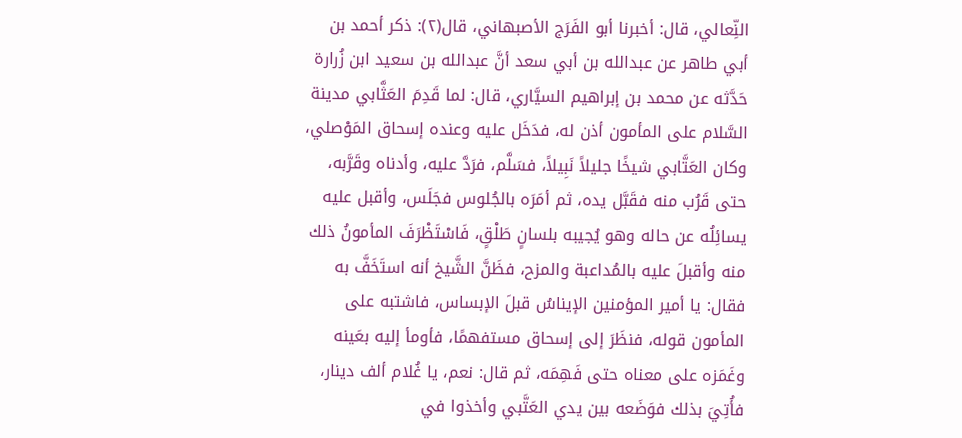النِّعالي، قال: أخبرنا أبو الفَرَج الأصبهاني، قال(٢): ذكر أحمد بن أبي طاهر عن عبدالله بن أبي سعد أنَّ عبدالله بن سعيد ابن زُرارة حَدَّثه عن محمد بن إبراهيم السيَّاري، قال: لما قَدِمَ العَثَّابي مدينة السَّلام على المأمون أذن له، فدَخَل عليه وعنده إسحاق المَوْصلي، وكان العَتَّابي شيخًا جليلاً نَبِيلاً، فسَلَّم، فرَدَّ عليه، وأدناه وقَرَّبه، حتى قَرُب منه فقَبَّل يده، ثم أمَرَه بالجُلوس فجَلَس، وأقبل عليه يسائِلُه عن حاله وهو يُجيبه بلسانٍ طَلْقٍ، فَاسْتَظْرَفَ المأمونُ ذلك منه وأقبلَ عليه بالمُداعبة والمزح، فظَنَّ الشَّيخ أنه استَخَفَّ به فقال: يا أمير المؤمنين الإيناسُ قبلَ الإبساس، فاشتبه على المأمون قوله، فنظَرَ إلى إسحاق مستفهمًا، فأومأ إليه بعَينه وغَمَزه على معناه حتى فَهِمَه، ثم قال: نعم، يا غُلام ألف دينار، فأُتِيَ بذلك فوَضَعه بين يدي العَتَّبي وأخذوا في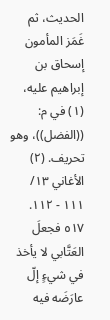الحديث، ثم غَمَز المأمون إسحاق بن إبراهيم عليه، (١) في م: ((الفضل))، وهو تحريف. (٢) الأغاني ١٣/ ١١١ - ١١٢. ٥١٧ فجعلَ العَتَّابي لا يأخذ في شيءٍ إلّ عارَضَه فيه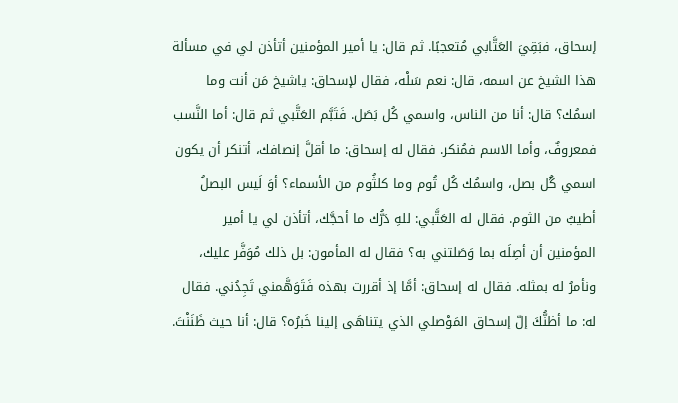إسحاق، فبَقِيَ العَتَّابي مُتعجبًا. ثم قال: يا أمير المؤمنين أتأذن لي في مسألة هذا الشيخ عن اسمه، قال: نعم سَلْه، فقال لإسحاق: ياشيخ مَن أنت وما اسمُك؟ قال: أنا من الناس، واسمي كُل بَصَل. فَتَبَّم العَتَّبي ثم قال: أما النَّسب فمعروفٌ، وأما الاسم فمُنكر. فقال له إسحاق: ما أقلَّ إنصافك، أتنكر أن یکون اسمي گُل بصل، واسمُك كُل تُوم وما كلثُوم من الأسماء؟ أوَ لَيس البصلُ أطيبُ من الثوم. فقال له العَتَّبي: للهِ دَرُّك ما أحجَّك، أتأذن لي يا أمير المؤمنين أن أصِلَه بما وَصَلتني به؟ فقال له المأمون: بل ذلك مُوَفَّر عليك، ونأمرُ له بمثله. فقال له إسحاق: أمَّا إذ أقررت بهذه فَتَوَهَّمني تَجِدُني. فقال له: ما أظنُّكَ إلّ إسحاق المَوْصلي الذي يتناهَى إلينا خَبرُه؟ قال: أنا حيث ظَنَنْتَ.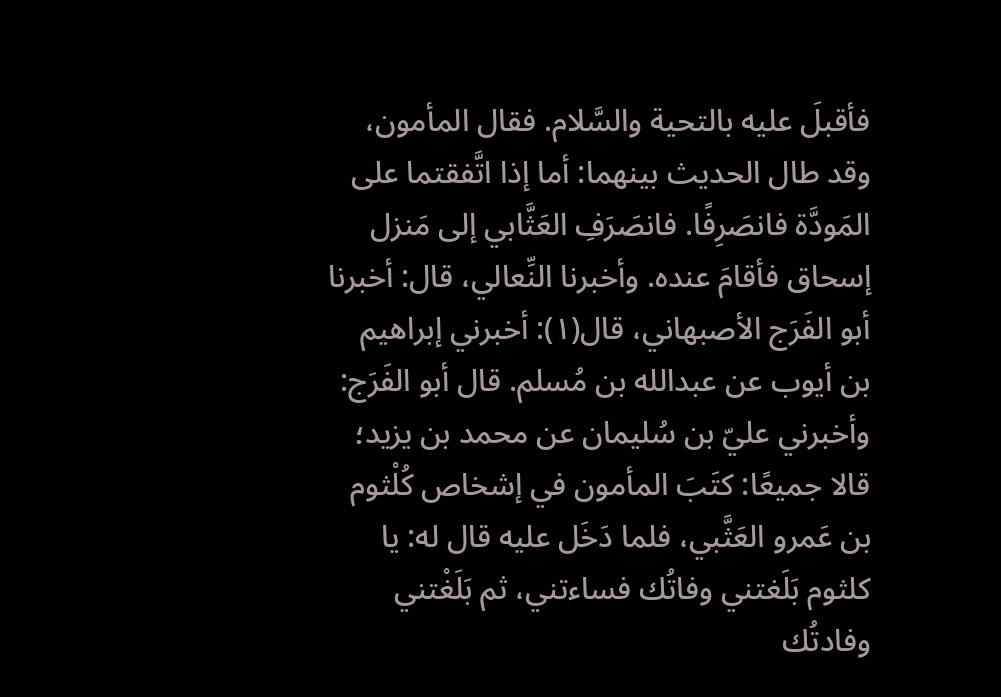فأقبلَ عليه بالتحية والسَّلام. فقال المأمون، وقد طال الحديث بينهما: أما إذا اتَّفقتما على المَودَّة فانصَرِفًا. فانصَرَفِ العَثَّابي إلى مَنزل إسحاق فأقامَ عنده. وأخبرنا النِّعالي، قال: أخبرنا أبو الفَرَج الأصبهاني، قال(١): أخبرني إبراهيم بن أيوب عن عبدالله بن مُسلم. قال أبو الفَرَج: وأخبرني عليّ بن سُليمان عن محمد بن يزيد؛ قالا جميعًا: كتَبَ المأمون في إشخاص كُلْثوم بن عَمرو العَثَّبي، فلما دَخَل عليه قال له: يا كلثوم بَلَغتني وفاتُك فساءتني، ثم بَلَغْتني وفادتُك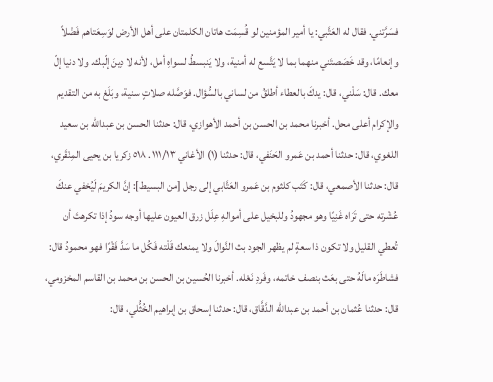فسَرَّتني. فقال له العَتَّبي: يا أمير المؤمنين لو قُسِمَت هاتان الكلمتان على أهل الأرض لوَسِعَتاهم فَضْلاً وإنعامًا، وقد خَصَصتَني منهما بما لا يَتَّسع له أمنية، ولا يَنبسطُ لسواهِ أمل، لأنه لا دِينَ إلّبك. ولا دنيا إلّ معك. قال: سَلْني، قال: يدكَ بالعطاء أطلقُ من لساني بالسُّؤال. فوَصَّله صلاتٍ سنية، وبَلَغ به من التقديم والإكرام أعلى محل. أخبرنا محمد بن الحسن بن أحمد الأهوازي، قال: حدثنا الحسن بن عبدالله بن سعيد اللغوي، قال: حدثنا أحمد بن عَمرو الحَنَفي، قال: حدثنا (١) الأغاني ١١١/١٣. ٥١٨ زكريا بن يحيى المِنْقَري، قال: حدثنا الأصمعي، قال: كَتَب كلثوم بن عَمرو العَتَّابي إلى رجل [من البسيط]: إنَّ الكريمَ لَيُخفي عنكَ عُشْرته حتى تَرَاه غَنِيًا وهو مجهودُ وللبخيل على أموالهِ عِلَل زرق العيون عليها أوجه سودُ إذا تكرهتَ أن تُعطي القليل ولا تكون ذا سعةٍ لم يظهر الجود بث النَّوالَ ولا يمنعك قَلْته فَكُل ما سَدَّ فَقْرًا فهو محمودُ قال: فشاطَرَه مالَهُ حتى بعَث بنصف خاتمه، وفَردِ نَعْله. أخبرنا الحُسين بن الحسن بن محمد بن القاسم المخزومي، قال: حدثنا عُثمان بن أحمد بن عبدالله الدَّقَّاق، قال: حدثنا إسحاق بن إبراهيم الخُثُّلي، قال: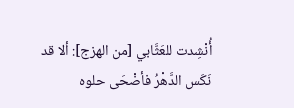أُنْشِدت للعَثَّابي [من الهزج]: ألا قد نَكَس الدَّهْرُ فأضْحَى حلوه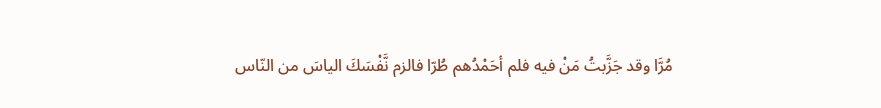مُرَّا وقد جَزَّبتُ مَنْ فيه فلم أحَمْدُهم طُرّا فالزم نَّفْسَكَ الياسَ من النّاس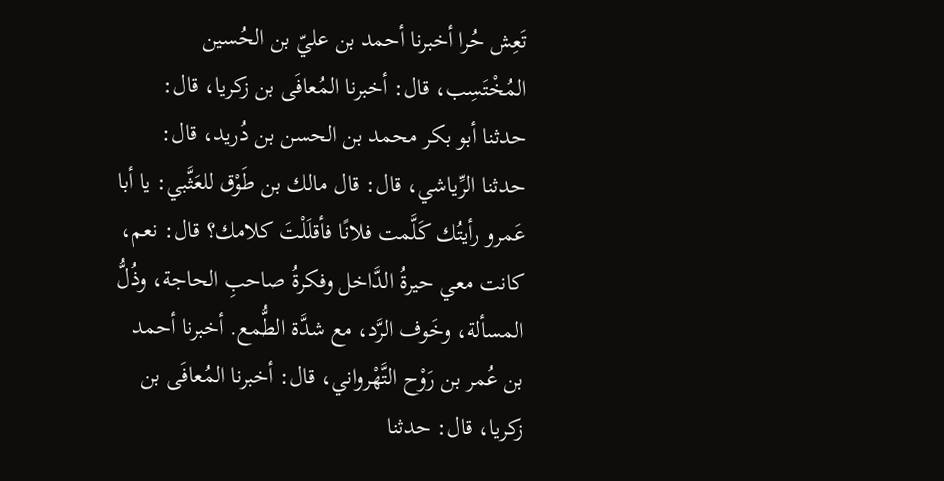تَعِش حُرا أخبرنا أحمد بن عليّ بن الحُسين المُخْتَسِب، قال: أخبرنا المُعافَى بن زكريا، قال: حدثنا أبو بكر محمد بن الحسن بن دُريد، قال: حدثنا الرِّياشي، قال: قال مالك بن طَوْق للعَثَّبي: يا أبا عَمرو رأيتُك كَلَّمت فلانًا فأقلَلْتَ كلامك؟ قال: نعم، كانت معي حيرةُ الدَّاخل وفكرةُ صاحبِ الحاجة، وذُلُّ المسألة، وخَوف الرَّد، مع شدَّة الطُّمع. أخبرنا أحمد بن عُمر بن رَوْح التَّهْرواني، قال: أخبرنا المُعافَى بن زكريا، قال: حدثنا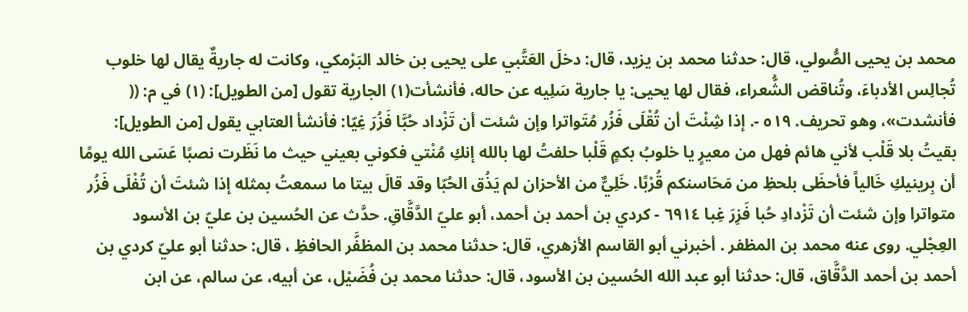محمد بن يحيى الصُّولي، قال: حدثنا محمد بن يزيد، قال: دخلَ العَتَّبي على يحيى بن خالد البَرْمكي، وكانت له جاريةٌ يقال لها خلوب تُجالِس الأدباءَ، وتُناقض الشُّعراء، فقال لها يحيى: يا جارية سَلِيه عن حاله، فأنشأت(١) الجارية تقول [من الطويل]: (١) في م: (( فأنشدت»، وهو تحريف. ٥١٩ -. إذا شِئْتَ أن تُقْلَى فَزُر مُتَواترا وإن شئت أن تَزْداد حُبَّا فَزُرَ غِيّا: فأنشأ العتابي يقول [من الطويل]: بقيتُ بلا قَلْب لأني هائم فهل من معيرٍ يا خلوبُ بكمٍ قَلْبا حلفتُ لها بالله إنكِ مُنْتي فكوني بعيني حيث ما نَظَرت نصبًا عَسَى الله يومًا أن بِرينيكِ خَالياً فأحظَى بلحظِ من مَحَاسنكم قُرْبًا. خَلِيٌّ من الأحزان لم يَذُق الحُبّا وقد قالَ بيتا ما سمعتُ بمثله إذا شئتَ أن تُفْلَى فَزُر متواترا وإن شئت أن تَزْدادِ حُبا فَزِرَ غِبا ٦٩١٤ - كردي بن أحمد بن أحمد، أبو عليّ الدَّقَّاقِ. حدَّث عن الحُسين بن عليّ بن الأسود العِجْلي. روى عنه محمد بن المظفر . أخبرني أبو القاسم الأزهري، قال: حدثنا محمد بن المظفَّر الحافظِ ، قال: حدثنا أبو عليّ كردي بن أحمد بن أحمد الدَّقَّاق، قال: حدثنا أبو عبد الله الحُسين بن الأسود، قال: حدثنا محمد بن فُضَيْل، عن أبيه، عن سالم، عن ابن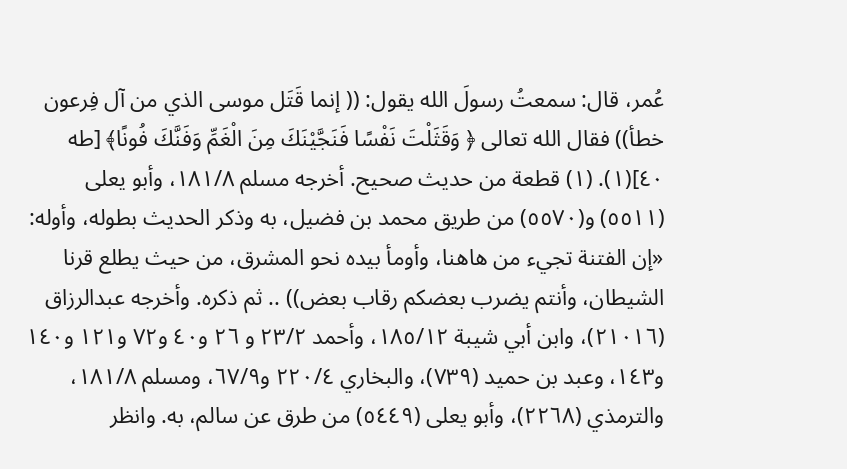عُمر، قال: سمعتُ رسولَ الله يقول: (( إنما قَتَل موسى الذي من آل فِرعون خطأ)) فقال الله تعالى ﴿ وَقَثَلْتَ نَفْسًا فَنَجَّيْنَكَ مِنَ الْغَمِّ وَفَنَّكَ فُونًا﴾ [طه ٤٠](١). (١) قطعة من حديث صحيح. أخرجه مسلم ١٨١/٨، وأبو يعلى (٥٥١١) و(٥٥٧٠) من طريق محمد بن فضيل، به وذكر الحديث بطوله، وأوله: «إن الفتنة تجيء من هاهنا، وأومأ بيده نحو المشرق، من حيث يطلع قرنا الشيطان، وأنتم يضرب بعضكم رقاب بعض)) .. ثم ذكره. وأخرجه عبدالرزاق (٢١٠١٦)، وابن أبي شيبة ١٨٥/١٢، وأحمد ٢٣/٢ و ٢٦ و٤٠ و٧٢ و١٢١ و١٤٠ و١٤٣، وعبد بن حميد (٧٣٩)، والبخاري ٢٢٠/٤ و٦٧/٩، ومسلم ١٨١/٨، والترمذي (٢٢٦٨)، وأبو يعلى (٥٤٤٩) من طرق عن سالم، به. وانظر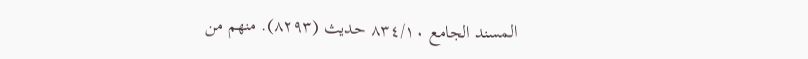المسند الجامع ٨٣٤/١٠ حديث (٨٢٩٣). منهم من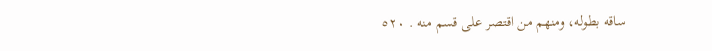ساقه بطوله، ومنهم من اقتصر على قسم منه . ٥٢٠